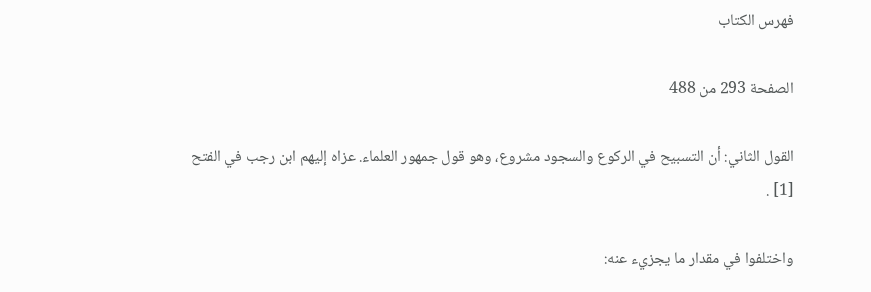فهرس الكتاب

الصفحة 293 من 488

القول الثاني: أن التسبيح في الركوع والسجود مشروع، وهو قول جمهور العلماء. عزاه إليهم ابن رجب في الفتح [1] .

واختلفوا في مقدار ما يجزيء عنه: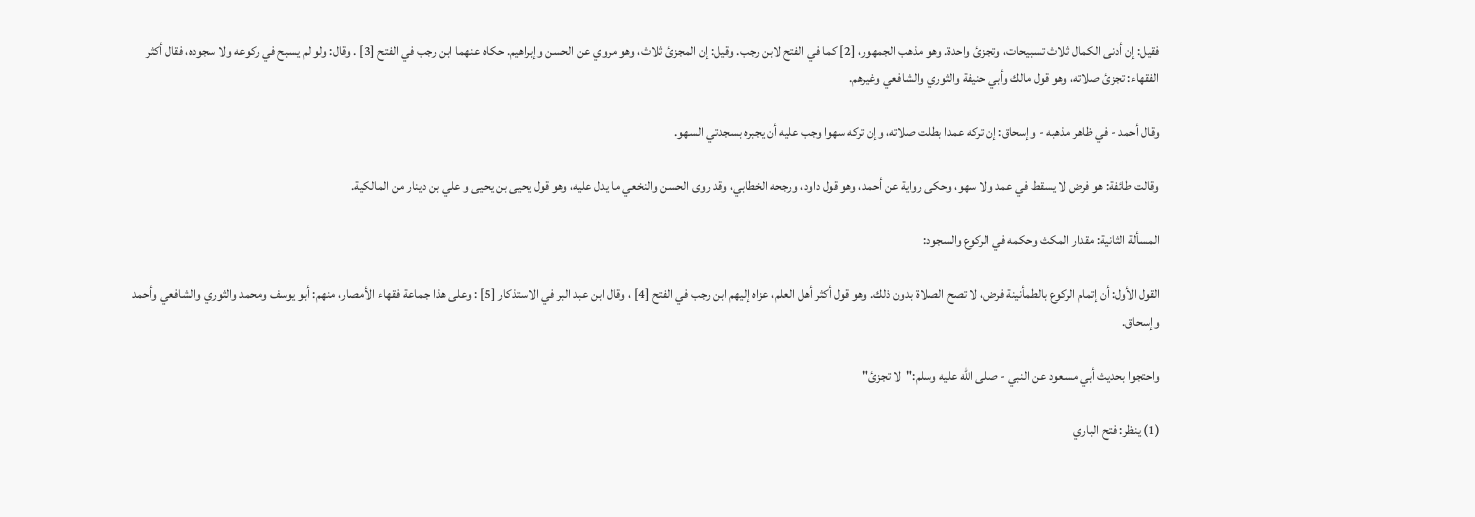فقيل: إن أدنى الكمال ثلاث تسبيحات، وتجزئ واحدة. وهو مذهب الجمهور، [2] كما في الفتح لابن رجب. وقيل: إن المجزئ ثلاث، وهو مروي عن الحسن وإبراهيم. حكاه عنهما ابن رجب في الفتح [3] . وقال: ولو لم يسبح في ركوعه ولا سجوده، فقال أكثر الفقهاء: تجزئ صلاته، وهو قول مالك وأبي حنيفة والثوري والشافعي وغيرهم.

وقال أحمد - في ظاهر مذهبه - وإسحاق: إن تركه عمدا بطلت صلاته، وإن تركه سهوا وجب عليه أن يجبره بسجدتي السهو.

وقالت طائفة: هو فرض لا يسقط في عمد ولا سهو، وحكى رواية عن أحمد، وهو قول داود، ورجحه الخطابي، وقد روى الحسن والنخعي ما يدل عليه، وهو قول يحيى بن يحيى و علي بن دينار من المالكية.

المسألة الثانية: مقدار المكث وحكمه في الركوع والسجود:

القول الأول: أن إتمام الركوع بالطمأنينة فرض، لا تصح الصلاة بدون ذلك. وهو قول أكثر أهل العلم، عزاه إليهم ابن رجب في الفتح [4] ، وقال ابن عبد البر في الاستذكار [5] : وعلى هذا جماعة فقهاء الأمصار، منهم: أبو يوسف ومحمد والثوري والشافعي وأحمد وإسحاق.

واحتجوا بحديث أبي مسعود عن النبي - صلى الله عليه وسلم:"لا تجزئ"

(1) ينظر: فتح الباري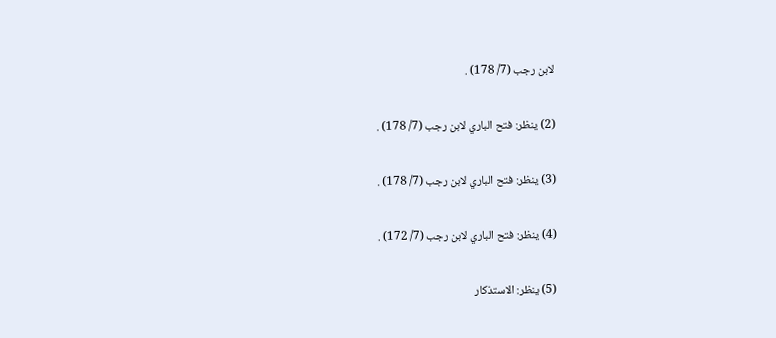لابن رجب (7/ 178) .

(2) ينظر: فتح الباري لابن رجب (7/ 178) .

(3) ينظر: فتح الباري لابن رجب (7/ 178) .

(4) ينظر: فتح الباري لابن رجب (7/ 172) .

(5) ينظر: الاستذكار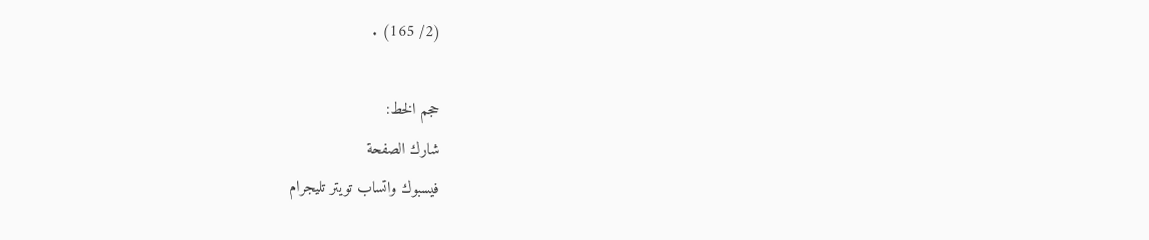(2/ 165) .

حجم الخط:
شارك الصفحة
فيسبوك واتساب تويتر تليجرام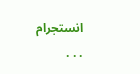انستجرام
. . .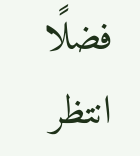فضلًا انتظر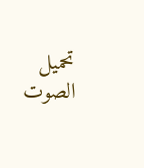تحميل الصوت